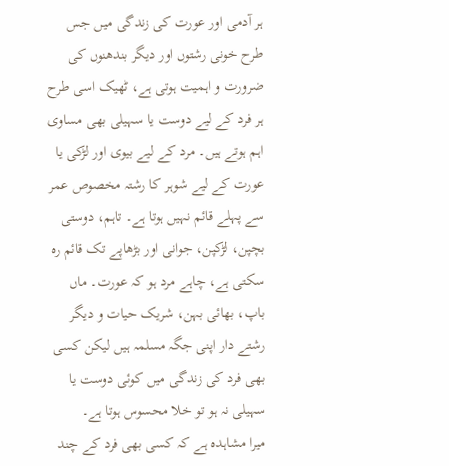ہر آدمی اور عورت کی زندگی میں جس طرح خونی رشتوں اور دیگر بندھنوں کی ضرورت و اہمیت ہوتی ہے، ٹھیک اسی طرح ہر فرد کے لیے دوست یا سہیلی بھی مساوی اہم ہوتے ہیں۔ مرد کے لیے بیوی اور لڑکی یا عورت کے لیے شوہر کا رشتہ مخصوص عمر سے پہلے قائم نہیں ہوتا ہے۔ تاہم، دوستی بچپن، لڑکپن، جوانی اور بڑھاپے تک قائم رہ سکتی ہے، چاہے مرد ہو کہ عورت۔ ماں باپ، بھائی بہن، شریک حیات و دیگر رشتے دار اپنی جگہ مسلمہ ہیں لیکن کسی بھی فرد کی زندگی میں کوئی دوست یا سہیلی نہ ہو تو خلا محسوس ہوتا ہے۔
میرا مشاہدہ ہے کہ کسی بھی فرد کے چند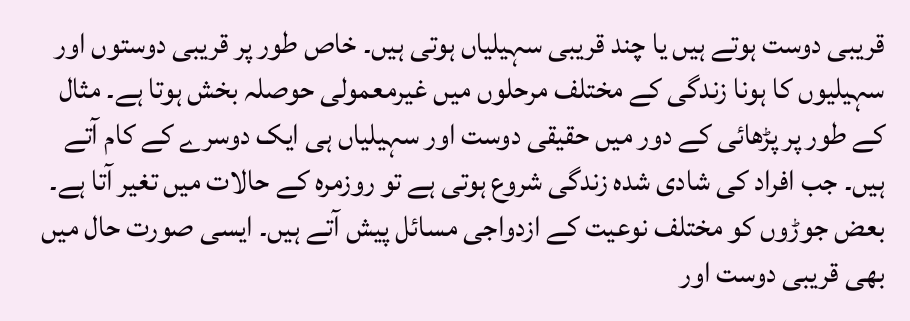قریبی دوست ہوتے ہیں یا چند قریبی سہیلیاں ہوتی ہیں۔ خاص طور پر قریبی دوستوں اور سہیلیوں کا ہونا زندگی کے مختلف مرحلوں میں غیرمعمولی حوصلہ بخش ہوتا ہے۔ مثال کے طور پر پڑھائی کے دور میں حقیقی دوست اور سہیلیاں ہی ایک دوسرے کے کام آتے ہیں۔ جب افراد کی شادی شدہ زندگی شروع ہوتی ہے تو روزمرہ کے حالات میں تغیر آتا ہے۔ بعض جوڑوں کو مختلف نوعیت کے ازدواجی مسائل پیش آتے ہیں۔ ایسی صورت حال میں بھی قریبی دوست اور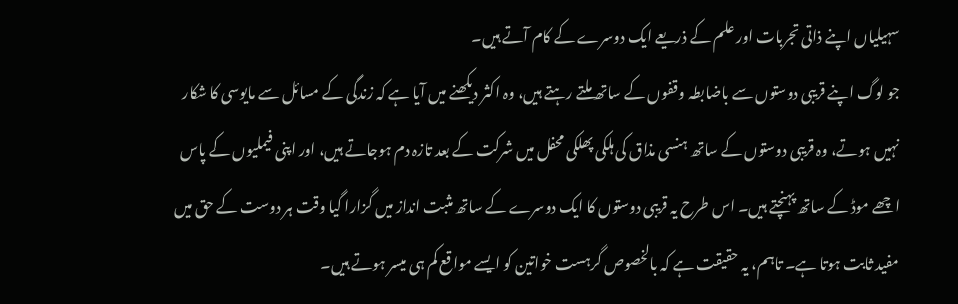سہیلیاں اپنے ذاتی تجربات اور علم کے ذریعے ایک دوسرے کے کام آتے ہیں۔
جو لوگ اپنے قریبی دوستوں سے باضابطہ وقفوں کے ساتھ ملتے رہتے ہیں، وہ اکثر دیکھنے میں آیا ہے کہ زندگی کے مسائل سے مایوسی کا شکار نہیں ہوتے، وہ قریبی دوستوں کے ساتھ ہنسی مذاق کی ہلکی پھلکی محفل میں شرکت کے بعد تازہ دم ہوجاتے ہیں، اور اپنی فیملیوں کے پاس اچھے موڈ کے ساتھ پہنچتے ہیں۔ اس طرح یہ قریبی دوستوں کا ایک دوسرے کے ساتھ مثبت انداز میں گزارا گیا وقت ہر دوست کے حق میں مفید ثابت ہوتا ہے۔ تاہم، یہ حقیقت ہے کہ بالخصوص گرہست خواتین کو ایسے مواقع کم ہی میسر ہوتے ہیں۔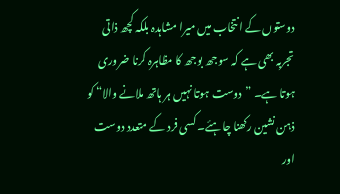دوستوں کے انتخاب میں میرا مشاہدہ بلکہ کچھ ذاتی تجربہ بھی ہے کہ سوجھ بوجھ کا مظاہرہ کرنا ضروری ہوتا ہے۔ ”دوست ہوتا نہیں ہر ہاتھ ملانے والا“ کو ذہن نشین رکھنا چاہئے۔ کسی فرد کے متعدد دوست اور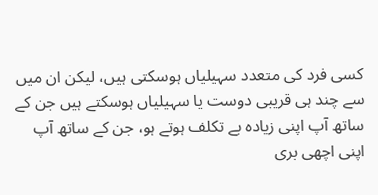کسی فرد کی متعدد سہیلیاں ہوسکتی ہیں، لیکن ان میں سے چند ہی قریبی دوست یا سہیلیاں ہوسکتے ہیں جن کے ساتھ آپ اپنی زیادہ بے تکلف ہوتے ہو، جن کے ساتھ آپ اپنی اچھی بری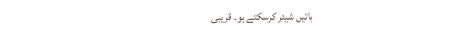باتیں شیئر کرسکتے ہو۔ قریبی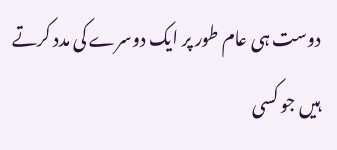دوست ہی عام طور پر ایک دوسرے کی مدد کرتے ہیں جو کسی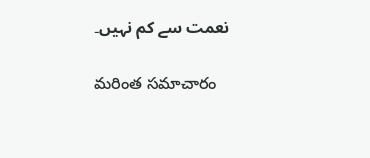نعمت سے کم نہیں۔

మరింత సమాచారం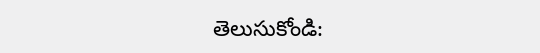తెలుసుకోండి: